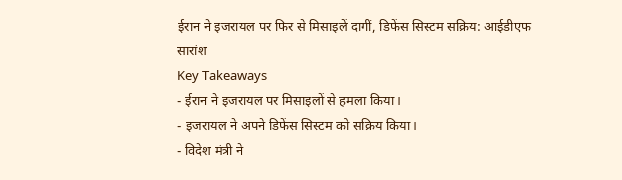ईरान ने इजरायल पर फिर से मिसाइलें दागीं, डिफेंस सिस्टम सक्रिय: आईडीएफ
सारांश
Key Takeaways
- ईरान ने इजरायल पर मिसाइलों से हमला किया।
- इजरायल ने अपने डिफेंस सिस्टम को सक्रिय किया।
- विदेश मंत्री ने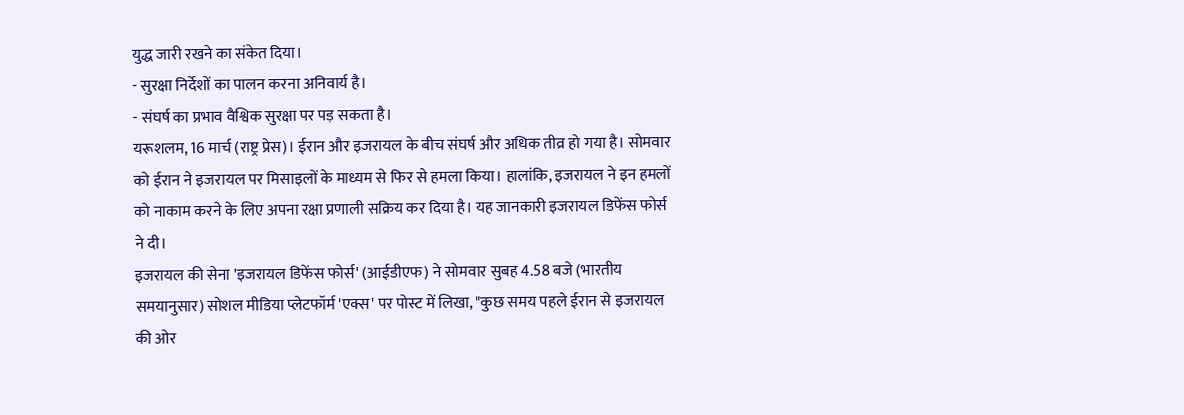युद्ध जारी रखने का संकेत दिया।
- सुरक्षा निर्देशों का पालन करना अनिवार्य है।
- संघर्ष का प्रभाव वैश्विक सुरक्षा पर पड़ सकता है।
यरूशलम, 16 मार्च (राष्ट्र प्रेस)। ईरान और इजरायल के बीच संघर्ष और अधिक तीव्र हो गया है। सोमवार को ईरान ने इजरायल पर मिसाइलों के माध्यम से फिर से हमला किया। हालांकि, इजरायल ने इन हमलों को नाकाम करने के लिए अपना रक्षा प्रणाली सक्रिय कर दिया है। यह जानकारी इजरायल डिफेंस फोर्स ने दी।
इजरायल की सेना 'इजरायल डिफेंस फोर्स' (आईडीएफ) ने सोमवार सुबह 4.58 बजे (भारतीय समयानुसार) सोशल मीडिया प्लेटफॉर्म 'एक्स' पर पोस्ट में लिखा, "कुछ समय पहले ईरान से इजरायल की ओर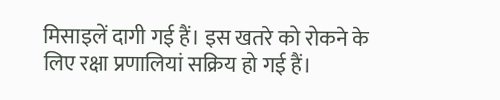मिसाइलें दागी गई हैं। इस खतरे को रोकने के लिए रक्षा प्रणालियां सक्रिय हो गई हैं।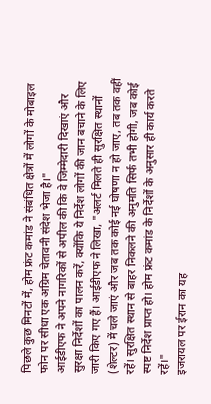पिछले कुछ मिनटों में, होम फ्रंट कमांड ने संबंधित क्षेत्रों में लोगों के मोबाइल फोन पर सीधा एक अग्रिम चेतावनी संदेश भेजा है।"
आईडीएफ ने अपने नागरिकों से अपील की कि वे जिम्मेदारी दिखाएं और सुरक्षा निर्देशों का पालन करें, क्योंकि ये निर्देश लोगों की जान बचाने के लिए जारी किए गए हैं। आईडीएफ ने लिखा, "अलर्ट मिलते ही सुरक्षित स्थानों (शेल्टर) में चले जाएं और जब तक कोई नई घोषणा न हो जाए, तब तक वहीं रहें। सुरक्षित स्थान से बाहर निकलने की अनुमति सिर्फ तभी होगी, जब कोई स्पष्ट निर्देश प्राप्त हो। होम फ्रंट कमांड के निर्देशों के अनुसार ही कार्य करते रहें।"
इजरायल पर ईरान का यह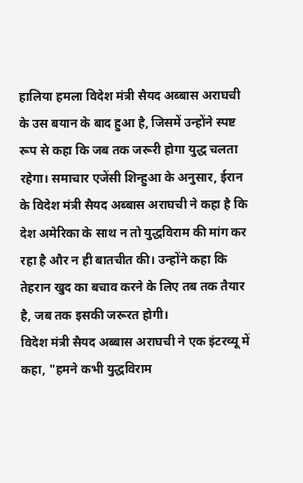हालिया हमला विदेश मंत्री सैयद अब्बास अराघची के उस बयान के बाद हुआ है, जिसमें उन्होंने स्पष्ट रूप से कहा कि जब तक जरूरी होगा युद्ध चलता रहेगा। समाचार एजेंसी शिन्हुआ के अनुसार, ईरान के विदेश मंत्री सैयद अब्बास अराघची ने कहा है कि देश अमेरिका के साथ न तो युद्धविराम की मांग कर रहा है और न ही बातचीत की। उन्होंने कहा कि तेहरान खुद का बचाव करने के लिए तब तक तैयार है, जब तक इसकी जरूरत होगी।
विदेश मंत्री सैयद अब्बास अराघची ने एक इंटरव्यू में कहा, "हमने कभी युद्धविराम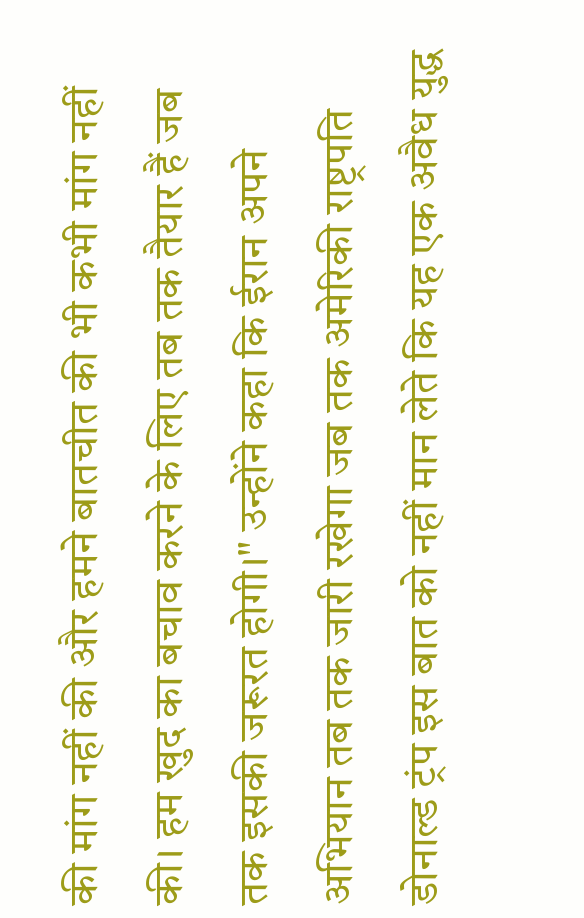की मांग नहीं की और हमने बातचीत की भी कभी मांग नहीं की। हम खुद का बचाव करने के लिए तब तक तैयार हैं जब तक इसकी जरूरत होगी।" उन्होंने कहा कि ईरान अपने अभियान तब तक जारी रखेगा जब तक अमेरिकी राष्ट्रपति डोनाल्ड ट्रंप इस बात को नहीं मान लेते कि यह एक अवैध युद्ध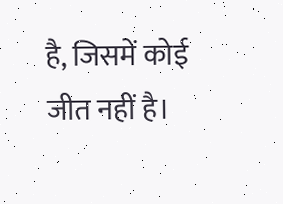है, जिसमें कोई जीत नहीं है।